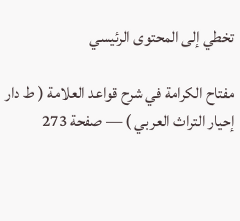تخطي إلى المحتوى الرئيسي

مفتاح الكرامة في شرح قواعد العلامة ( ط دار إحيار التراث العربي ) — صفحة 273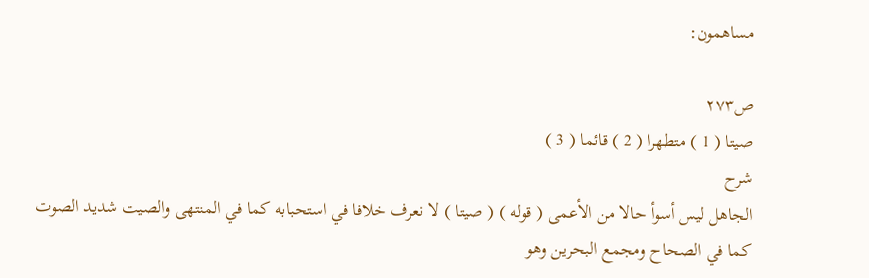مساهمون:

ص٢٧٣
صيتا ( 1 ) متطهرا ( 2 ) قائما ( 3 )
شرح
الجاهل ليس أسوأ حالا من الأعمى ( قوله ) ( صيتا ) لا نعرف خلافا في استحبابه كما في المنتهى والصيت شديد الصوت كما في الصحاح ومجمع البحرين وهو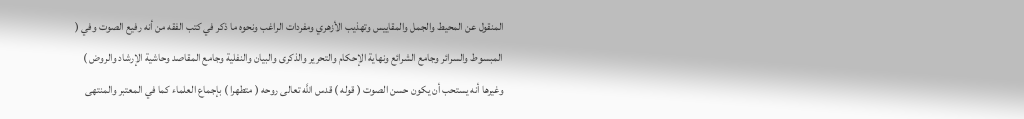المنقول عن المحيط والجمل والمقاييس وتهذيب الأزهري ومفردات الراغب ونحوه ما ذكر في كتب الفقه من أنه رفيع الصوت وفي ( المبسوط والسرائر وجامع الشرائع ونهاية الإحكام والتحرير والذكرى والبيان والنفلية وجامع المقاصد وحاشية الإرشاد والروض ) وغيرها أنه يستحب أن يكون حسن الصوت ( قوله ) قدس اللَّه تعالى روحه ( متطهرا ) بإجماع العلماء كما في المعتبر والمنتهى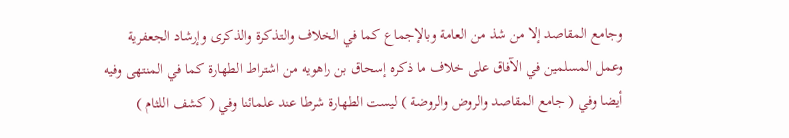وجامع المقاصد إلا من شذ من العامة وبالإجماع كما في الخلاف والتذكرة والذكرى وإرشاد الجعفرية وعمل المسلمين في الآفاق على خلاف ما ذكره إسحاق بن راهويه من اشتراط الطهارة كما في المنتهى وفيه أيضا وفي ( جامع المقاصد والروض والروضة ) ليست الطهارة شرطا عند علمائنا وفي ( كشف اللثام )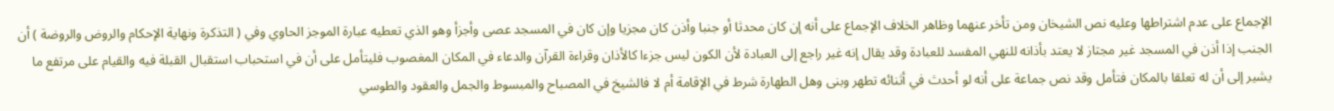الإجماع على عدم اشتراطها وعليه نص الشيخان ومن تأخر عنهما وظاهر الخلاف الإجماع على أنه إن كان محدثا أو جنبا وأذن كان مجزيا وإن كان في المسجد عصى وأجزأ وهو الذي تعطيه عبارة الموجز الحاوي وفي ( التذكرة ونهاية الإحكام والروض والروضة ) أن الجنب إذا أذن في المسجد غير مجتاز لا يعتد بأذانه للنهي المفسد للعبادة وقد يقال إنه غير راجع إلى العبادة لأن الكون ليس جزءا كالأذان وقراءة القرآن والدعاء في المكان المغصوب فليتأمل على أن في استحباب استقبال القبلة فيه والقيام على مرتفع ما يشير إلى أن له تعلقا بالمكان فتأمل وقد نص جماعة على أنه لو أحدث في أثنائه تطهر وبنى وهل الطهارة شرط في الإقامة أم لا فالشيخ في المصباح والمبسوط والجمل والعقود والطوسي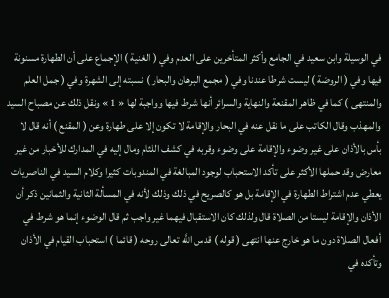في الوسيلة وابن سعيد في الجامع وأكثر المتأخرين على العدم وفي ( الغنية ) الإجماع على أن الطهارة مسنونة فيها وفي ( الروضة ) ليست شرطا عندنا وفي ( مجمع البرهان والبحار ) نسبته إلى الشهرة وفي ( جمل العلم والمنتهى ) كما في ظاهر المقنعة والنهاية والسرائر أنها شرط فيها وواجبة لها « 1 » ونقل ذلك عن مصباح السيد والمهذب وقال الكاتب على ما نقل عنه في البحار والإقامة لا تكون إلا على طهارة وعن ( المقنع ) أنه قال لا بأس بالأذان على غير وضوء والإقامة على وضوء وقربه في كشف اللثام ومال إليه في المدارك للأخبار من غير معارض وقد حملها الأكثر على تأكد الاستحباب لوجود المبالغة في المندوبات كثيرا وكلام السيد في الناصريات يعطي عدم اشتراط الطهارة في الإقامة بل هو كالصريح في ذلك وذلك لأنه في المسألة الثانية والثمانين ذكر أن الأذان والإقامة ليستا من الصلاة قال ولذلك كان الاستقبال فيهما غير واجب ثم قال الوضوء إنما هو شرط في أفعال الصلاة دون ما هو خارج عنها انتهى ( قوله ) قدس اللَّه تعالى روحه ( قائما ) استحباب القيام في الأذان وتأكده في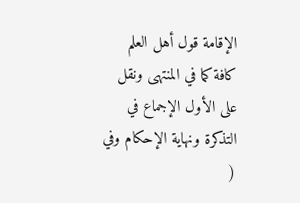الإقامة قول أهل العلم كافة كما في المنتهى ونقل على الأول الإجماع في التذكرة ونهاية الإحكام وفي (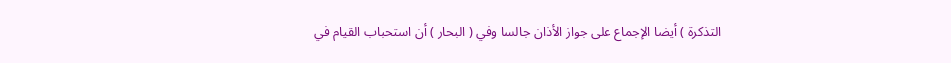التذكرة ) أيضا الإجماع على جواز الأذان جالسا وفي ( البحار ) أن استحباب القيام في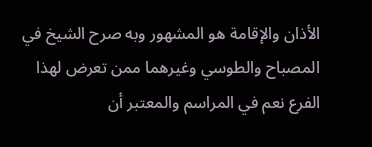الأذان والإقامة هو المشهور وبه صرح الشيخ في المصباح والطوسي وغيرهما ممن تعرض لهذا الفرع نعم في المراسم والمعتبر أن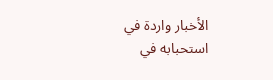الأخبار واردة في استحبابه في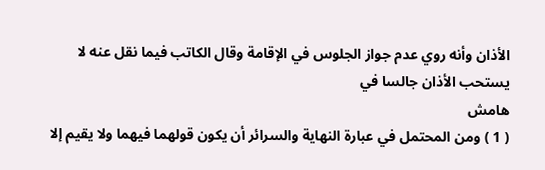الأذان وأنه روي عدم جواز الجلوس في الإقامة وقال الكاتب فيما نقل عنه لا يستحب الأذان جالسا في
هامش
( 1 ) ومن المحتمل في عبارة النهاية والسرائر أن يكون قولهما فيهما ولا يقيم إلا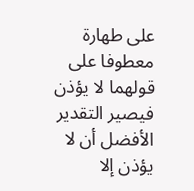على طهارة معطوفا على قولهما لا يؤذن فيصير التقدير الأفضل أن لا يؤذن إلا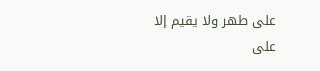على طهر ولا يقيم إلا على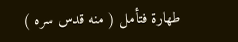طهارة فتأمل ( منه قدس سره )